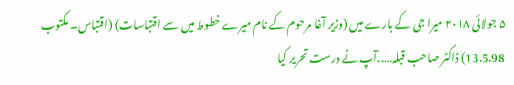۵ جولائی ۲۰۱۸ میرا جی کے بارے میں (وزیر آغا مرحوم کے نام میرے خطوط میں سے اقتباسات) (اقتباس۔ مکتوب 13.5.98) ڈاکٹر صاحب قبلہ…..آپ نے درست تحریر کیا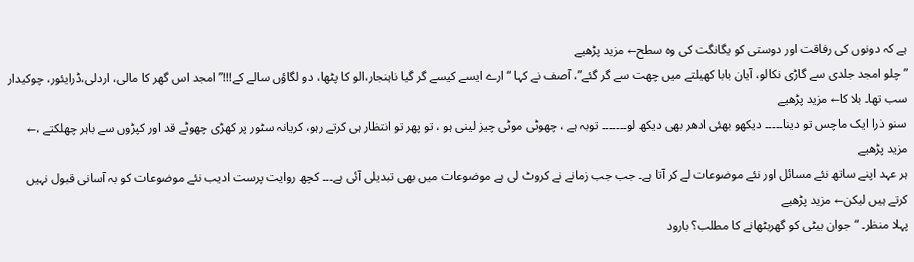ہے کہ دونوں کی رفاقت اور دوستی کو یگانگت کی وہ سطح← مزید پڑھیے
”چلو امجد جلدی سے گاڑی نکالو، آیان بابا کھیلتے میں چھت سے گر گئے”، آصف نے کہا “ارے ایسے کیسے گر گیا ناہنجار،الو کا پٹھا، دو لگاؤں سالے کے!!!” امجد اس گھر کا مالی، اردلی،ڈرایئور، چوکیدار سب تھا۔ بلا کا← مزید پڑھیے
سنو ذرا ایک ماچس تو دینا۔۔۔۔۔ دیکھو بھئی ادھر بھی دیکھ لو۔۔۔۔۔۔۔ توبہ ہے ، چھوٹی موٹی چیز لینی ہو ، تو پھر تو انتظار ہی کرتے رہو، کریانہ سٹور پر کھڑی چھوٹے قد اور کپڑوں سے باہر چھلکتے ،← مزید پڑھیے
ہر عہد اپنے ساتھ نئے مسائل اور نئے موضوعات لے کر آتا ہے۔ جب جب زمانے نے کروٹ لی ہے موضوعات میں بھی تبدیلی آئی ہے۔۔۔ کچھ روایت پرست ادیب نئے موضوعات کو بہ آسانی قبول نہیں کرتے ہیں لیکن← مزید پڑھیے
پہلا منظر۔ “جوان بیٹی کو گھربٹھانے کا مطلب؟ بارود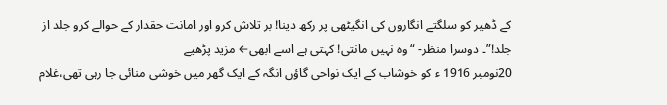کے ڈھیر کو سلگتے انگاروں کی انگیٹھی پر رکھ دینا! بر تلاش کرو اور امانت حقدار کے حوالے کرو جلد از جلد!”۔ دوسرا منظر- “وہ نہیں مانتی! کہتی ہے اسے ابھی← مزید پڑھیے
20نومبر 1916 ء کو خوشاب کے ایک نواحی گاؤں انگہ کے ایک گھر میں خوشی منائی جا رہی تھی،غلام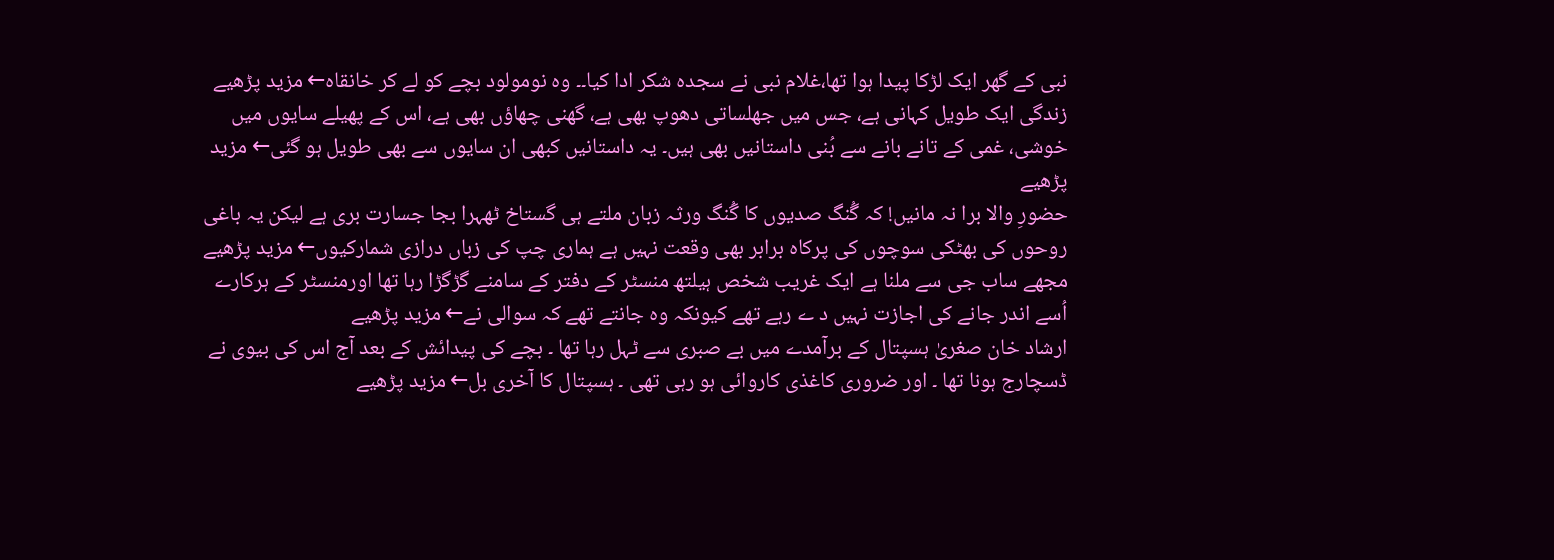نبی کے گھر ایک لڑکا پیدا ہوا تھا،غلام نبی نے سجدہ شکر ادا کیا۔۔ وہ نومولود بچے کو لے کر خانقاہ← مزید پڑھیے
زندگی ایک طویل کہانی ہے، جس میں جھلساتی دھوپ بھی ہے، گھنی چھاؤں بھی ہے، اس کے پھیلے سایوں میں خوشی، غمی کے تانے بانے سے بُنی داستانیں بھی ہیں۔ یہ داستانیں کبھی ان سایوں سے بھی طویل ہو گئی← مزید پڑھیے
حضورِ والا برا نہ مانیں! کہ گُنگ صدیوں کا گُنگ ورثہ زبان ملتے ہی گستاخ ٹھہرا بجا جسارت بری ہے لیکن یہ باغی روحوں کی بھٹکی سوچوں کی پرکاہ برابر بھی وقعت نہیں ہے ہماری چپ کی زباں درازی شمارکیوں← مزید پڑھیے
مجھے ساب جی سے ملنا ہے ایک غریب شخص ہیلتھ منسٹر کے دفتر کے سامنے گڑگڑا رہا تھا اورمنسٹر کے ہرکارے اُسے اندر جانے کی اجازت نہیں د ے رہے تھے کیونکہ وہ جانتے تھے کہ سوالی نے← مزید پڑھیے
ارشاد خان صغریٰ ہسپتال کے برآمدے میں بے صبری سے ٹہل رہا تھا ۔ بچے کی پیدائش کے بعد آج اس کی بیوی نے ڈسچارج ہونا تھا ۔ اور ضروری کاغذی کاروائی ہو رہی تھی ۔ ہسپتال کا آخری بل← مزید پڑھیے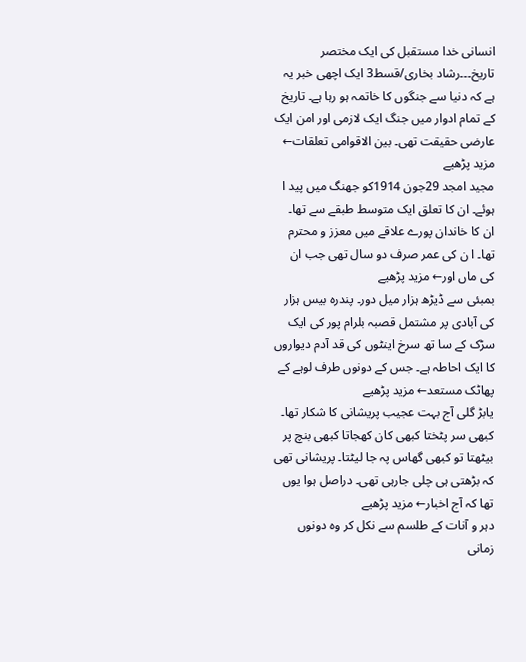انسانی خدا مستقبل کی ایک مختصر تاریخ۔۔۔رشاد بخاری/قسط3 ایک اچھی خبر یہ ہے کہ دنیا سے جنگوں کا خاتمہ ہو رہا ہے۔ تاریخ کے تمام ادوار میں جنگ ایک لازمی اور امن ایک عارضی حقیقت تھی۔ بین الاقوامی تعلقات← مزید پڑھیے
مجید امجد 29جون 1914کو جھنگ میں پید ا ہوئے۔ ان کا تعلق ایک متوسط طبقے سے تھا۔ ان کا خاندان پورے علاقے میں معزز و محترم تھا۔ ا ن کی عمر صرف دو سال تھی جب ان کی ماں اور← مزید پڑھیے
بمبئی سے ڈیڑھ ہزار میل دور۔ پندرہ بیس ہزار کی آبادی پر مشتمل قصبہ بلرام پور کی ایک سڑک کے سا تھ سرخ اینٹوں کی قد آدم دیواروں کا ایک احاطہ ہے۔ جس کے دونوں طرف لوہے کے پھاٹک مستعد← مزید پڑھیے
یابڑ گلی آج بہت عجیب پریشانی کا شکار تھا۔ کبھی سر پٹختا کبھی کان کھجاتا کبھی بنچ پر بیٹھتا تو کبھی گھاس پہ جا لیٹتا۔ پریشانی تھی کہ بڑھتی ہی چلی جارہی تھی۔ دراصل ہوا یوں تھا کہ آج اخبار← مزید پڑھیے
دہر و آنات کے طلسم سے نکل کر وہ دونوں زمانی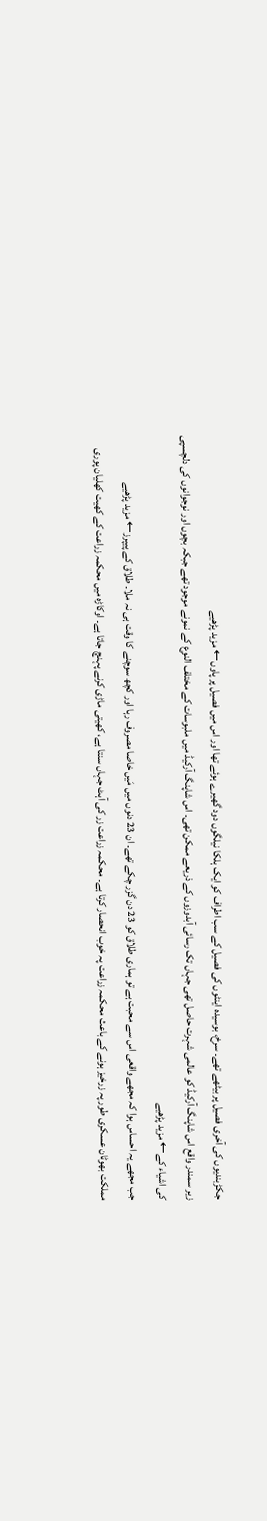جکڑبندیوں کی آخری فصیل پر بیٹھے تھے۔ سرخ، بوسیدہ اینٹوں کی فصیل کے سب اطراف کو ایک ہلکا نیلگوں دود گھیرے ہوئے تھا اور اس میں فصیل پر پاوں← مزید پڑھیے
زیر سمندر واقع اس شاپنگ آرکیڈ کو عالمی شہرت حاصل تھی جہاں تک رسائی آبدوزوں کے ذریعے ممکن تھی۔ اس شاپنگ آرکیڈ میں ملبوسات کے مختلف النوع کے نمونے موجود تھے جبکہ بچوں اور نوجوانوں کی دلچسپی کی اشیاء کے← مزید پڑھیے
جب مجھے یہ احساس ہوا کہ مجھے واقعی اس سے محبت ہے تو ہماری طلاق کو 23 دن گزر چکے تھے۔ ان 23 دنوں میں مَیں خاصا مصروف رہا اور کچھ سوچنے کا وقت ہی نہ ملا۔ طلاق کے پیپرز← مزید پڑھیے
مملکت بھوٹان عسکری طور پہ زرخیز ہونے کے باعث محکمہ زراعت پہ خوب انحصار کرتا ہے۔ محکمہ زراعت زر کی آہٹ جہاں سنتا ہے، کھیتی ماڑی کرنے پہنچ جاتا ہے۔ اوکاڑہ میں محکمہ زراعت کے کھیت کھلیان پوری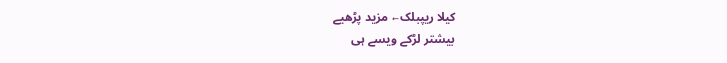کیلا ریپبلک← مزید پڑھیے
بیشتر لڑکے ویسے ہی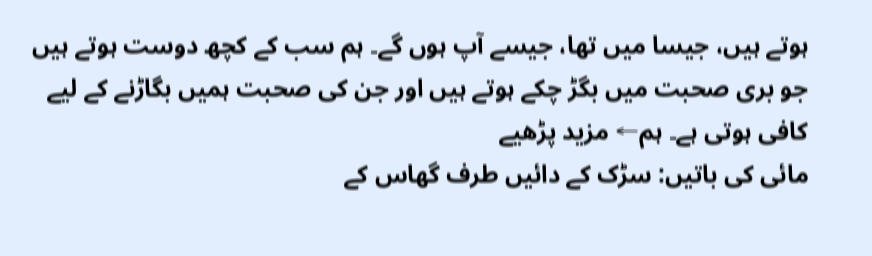ہوتے ہیں، جیسا میں تھا، جیسے آپ ہوں گے۔ ہم سب کے کچھ دوست ہوتے ہیں جو بری صحبت میں بگڑ چکے ہوتے ہیں اور جن کی صحبت ہمیں بگاڑنے کے لیے کافی ہوتی ہے۔ ہم← مزید پڑھیے
مائی کی باتیں: سڑک کے دائیں طرف گھاس کے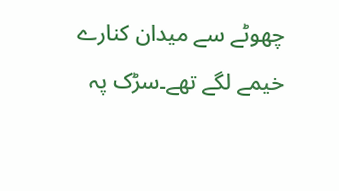چھوٹے سے میدان کنارے خیمے لگے تھے۔سڑک پہ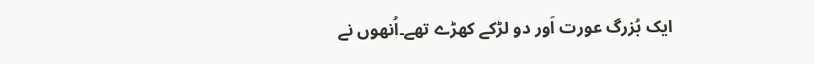ایک بُزرگ عورت اَور دو لڑکے کھڑے تھے۔اُنھوں نے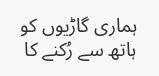ہماری گاڑیوں کو ہاتھ سے رُکنے کا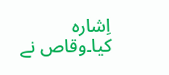اِشارہ کیا۔وقاص نے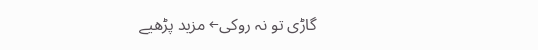گاڑی تو نہ روکی← مزید پڑھیے